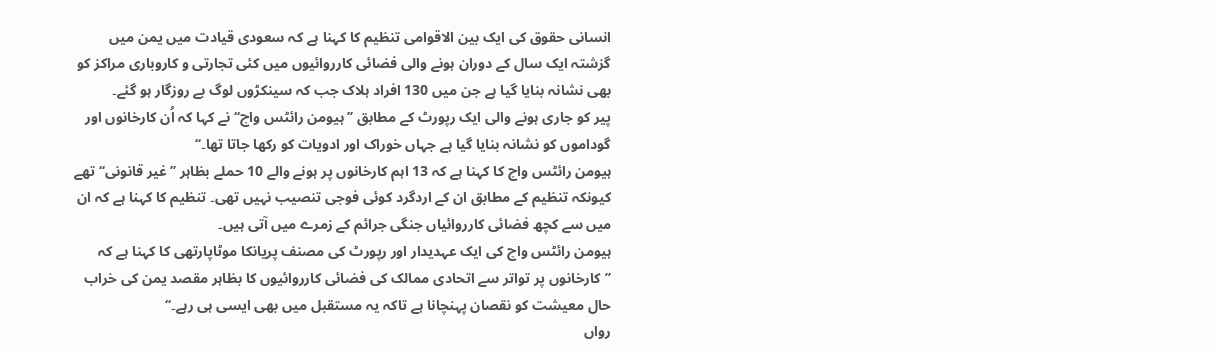انسانی حقوق کی ایک بین الاقوامی تنظیم کا کہنا ہے کہ سعودی قیادت میں یمن میں گزشتہ ایک سال کے دوران ہونے والی فضائی کارروائیوں میں کئی تجارتی و کاروباری مراکز کو بھی نشانہ بنایا گیا ہے جن میں 130 افراد ہلاک جب کہ سینکڑوں لوگ بے روزگار ہو گئے۔
پیر کو جاری ہونے والی ایک رپورٹ کے مطابق ’’ہیومن رائٹس واچ‘‘ نے کہا کہ اُن کارخانوں اور گوداموں کو نشانہ بنایا گیا ہے جہاں خوراک اور ادویات کو رکھا جاتا تھا۔‘‘
ہیومن رائٹس واچ کا کہنا ہے کہ 13 اہم کارخانوں پر ہونے والے 10 حملے بظاہر ’’غیر قانونی‘‘ تھے کیونکہ تنظیم کے مطابق ان کے اردگرد کوئی فوجی تنصیب نہیں تھی۔ تنظیم کا کہنا ہے کہ ان میں سے کچھ فضائی کارروائیاں جنگی جرائم کے زمرے میں آتی ہیں۔
ہیومن رائٹس واچ کی ایک عہدیدار اور رپورٹ کی مصنف پریانکا موٹاپارتھی کا کہنا ہے کہ ’’کارخانوں پر تواتر سے اتحادی ممالک کی فضائی کارروائیوں کا بظاہر مقصد یمن کی خراب حال معیشت کو نقصان پہنچانا ہے تاکہ یہ مستقبل میں بھی ایسی ہی رہے۔‘‘
رواں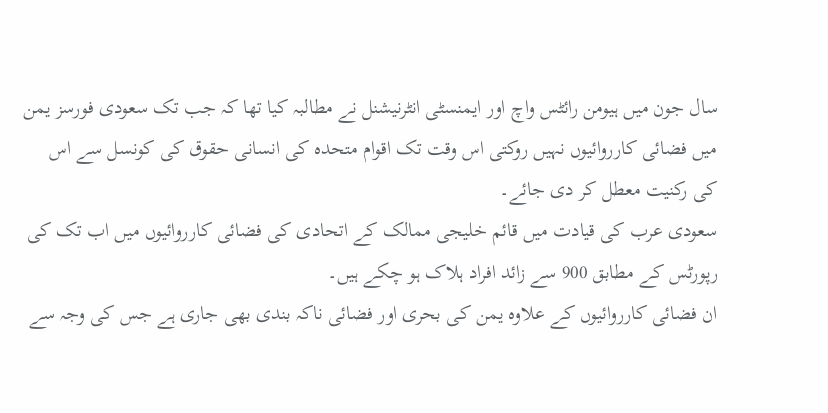سال جون میں ہیومن رائٹس واچ اور ایمنسٹی انٹرنیشنل نے مطالبہ کیا تھا کہ جب تک سعودی فورسز یمن میں فضائی کارروائیوں نہیں روکتی اس وقت تک اقوام متحدہ کی انسانی حقوق کی کونسل سے اس کی رکنیت معطل کر دی جائے۔
سعودی عرب کی قیادت میں قائم خلیجی ممالک کے اتحادی کی فضائی کارروائیوں میں اب تک کی رپورٹس کے مطابق 900 سے زائد افراد ہلاک ہو چکے ہیں۔
ان فضائی کارروائیوں کے علاوہ یمن کی بحری اور فضائی ناکہ بندی بھی جاری ہے جس کی وجہ سے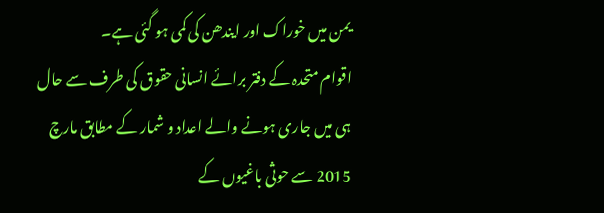یمن میں خوراک اور ایندھن کی کمی ہو گئی ہے۔
اقوام متحدہ کے دفتر برائے انسانی حقوق کی طرف سے حال ہی میں جاری ہونے والے اعداد و شمار کے مطابق مارچ 2015 سے حوثی باغیوں کے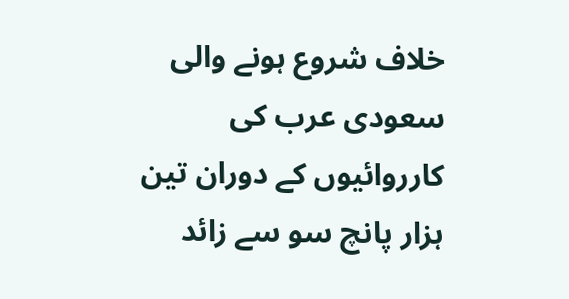خلاف شروع ہونے والی سعودی عرب کی کارروائیوں کے دوران تین ہزار پانچ سو سے زائد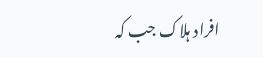افراد ہلاک جب کہ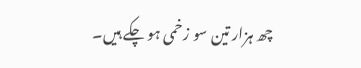چھ ہزار تین سو زخمی ہو چکے ہیں۔